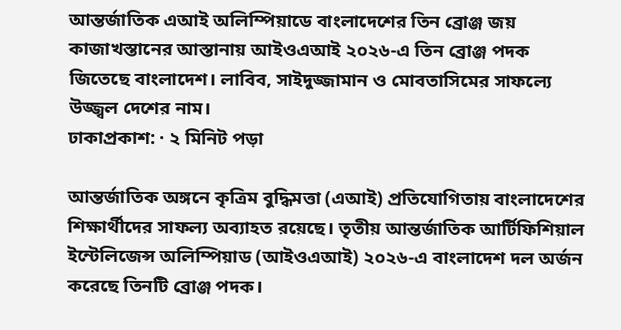আন্তর্জাতিক এআই অলিম্পিয়াডে বাংলাদেশের তিন ব্রোঞ্জ জয়
কাজাখস্তানের আস্তানায় আইওএআই ২০২৬-এ তিন ব্রোঞ্জ পদক জিতেছে বাংলাদেশ। লাবিব, সাইদুজ্জামান ও মোবতাসিমের সাফল্যে উজ্জ্বল দেশের নাম।
ঢাকাপ্রকাশ: · ২ মিনিট পড়া

আন্তর্জাতিক অঙ্গনে কৃত্রিম বুদ্ধিমত্তা (এআই) প্রতিযোগিতায় বাংলাদেশের শিক্ষার্থীদের সাফল্য অব্যাহত রয়েছে। তৃতীয় আন্তর্জাতিক আর্টিফিশিয়াল ইন্টেলিজেন্স অলিম্পিয়াড (আইওএআই) ২০২৬-এ বাংলাদেশ দল অর্জন করেছে তিনটি ব্রোঞ্জ পদক।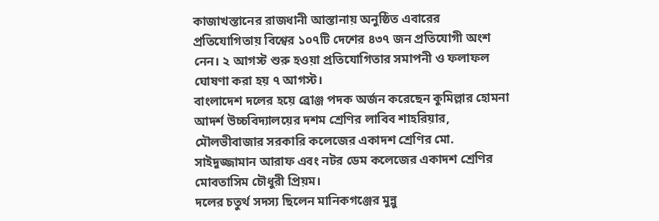কাজাখস্তানের রাজধানী আস্তানায় অনুষ্ঠিত এবারের প্রতিযোগিতায় বিশ্বের ১০৭টি দেশের ৪৩৭ জন প্রতিযোগী অংশ নেন। ২ আগস্ট শুরু হওয়া প্রতিযোগিতার সমাপনী ও ফলাফল ঘোষণা করা হয় ৭ আগস্ট।
বাংলাদেশ দলের হয়ে ব্রোঞ্জ পদক অর্জন করেছেন কুমিল্লার হোমনা আদর্শ উচ্চবিদ্যালয়ের দশম শ্রেণির লাবিব শাহরিয়ার, মৌলভীবাজার সরকারি কলেজের একাদশ শ্রেণির মো. সাইদুজ্জামান আরাফ এবং নটর ডেম কলেজের একাদশ শ্রেণির মোবতাসিম চৌধুরী প্রিয়ম।
দলের চতুর্থ সদস্য ছিলেন মানিকগঞ্জের মুন্নু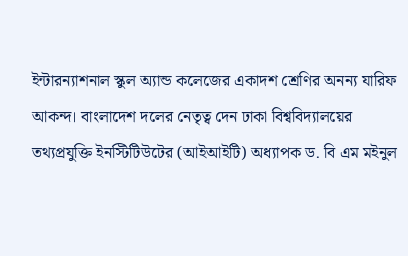ইন্টারন্যাশনাল স্কুল অ্যান্ড কলেজের একাদশ শ্রেণির অনন্য যারিফ আকন্দ। বাংলাদেশ দলের নেতৃত্ব দেন ঢাকা বিশ্ববিদ্যালয়ের তথ্যপ্রযুক্তি ইনস্টিটিউটের (আইআইটি) অধ্যাপক ড. বি এম মইনুল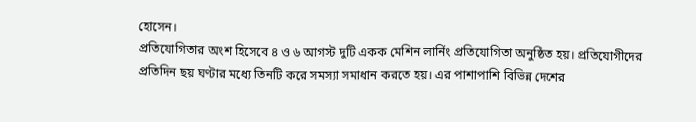হোসেন।
প্রতিযোগিতার অংশ হিসেবে ৪ ও ৬ আগস্ট দুটি একক মেশিন লার্নিং প্রতিযোগিতা অনুষ্ঠিত হয়। প্রতিযোগীদের প্রতিদিন ছয় ঘণ্টার মধ্যে তিনটি করে সমস্যা সমাধান করতে হয়। এর পাশাপাশি বিভিন্ন দেশের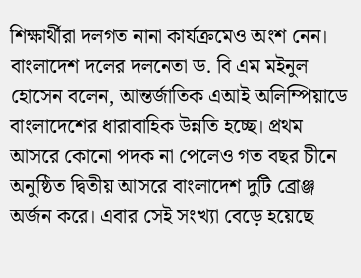শিক্ষার্থীরা দলগত নানা কার্যক্রমেও অংশ নেন।
বাংলাদেশ দলের দলনেতা ড. বি এম মইনুল হোসেন বলেন, আন্তর্জাতিক এআই অলিম্পিয়াডে বাংলাদেশের ধারাবাহিক উন্নতি হচ্ছে। প্রথম আসরে কোনো পদক না পেলেও গত বছর চীনে অনুষ্ঠিত দ্বিতীয় আসরে বাংলাদেশ দুটি ব্রোঞ্জ অর্জন করে। এবার সেই সংখ্যা বেড়ে হয়েছে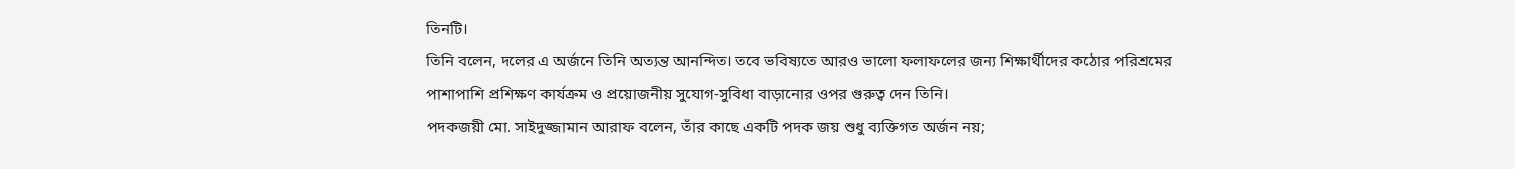তিনটি।
তিনি বলেন, দলের এ অর্জনে তিনি অত্যন্ত আনন্দিত। তবে ভবিষ্যতে আরও ভালো ফলাফলের জন্য শিক্ষার্থীদের কঠোর পরিশ্রমের পাশাপাশি প্রশিক্ষণ কার্যক্রম ও প্রয়োজনীয় সুযোগ-সুবিধা বাড়ানোর ওপর গুরুত্ব দেন তিনি।
পদকজয়ী মো. সাইদুজ্জামান আরাফ বলেন, তাঁর কাছে একটি পদক জয় শুধু ব্যক্তিগত অর্জন নয়;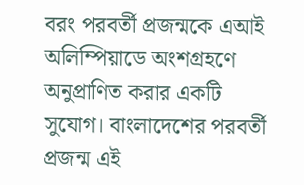বরং পরবর্তী প্রজন্মকে এআই অলিম্পিয়াডে অংশগ্রহণে অনুপ্রাণিত করার একটি সুযোগ। বাংলাদেশের পরবর্তী প্রজন্ম এই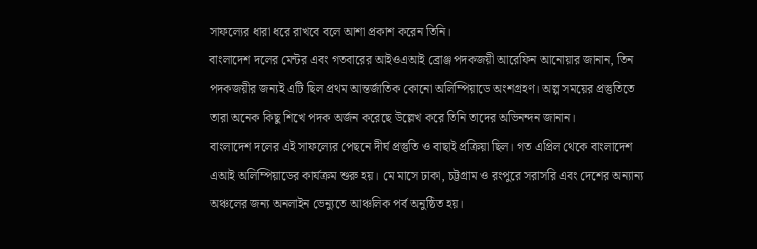সাফল্যের ধারা ধরে রাখবে বলে আশা প্রকাশ করেন তিনি।
বাংলাদেশ দলের মেন্টর এবং গতবারের আইওএআই ব্রোঞ্জ পদকজয়ী আরেফিন আনোয়ার জানান, তিন পদকজয়ীর জন্যই এটি ছিল প্রথম আন্তর্জাতিক কোনো অলিম্পিয়াডে অংশগ্রহণ। অল্প সময়ের প্রস্তুতিতে তারা অনেক কিছু শিখে পদক অর্জন করেছে উল্লেখ করে তিনি তাদের অভিনন্দন জানান।
বাংলাদেশ দলের এই সাফল্যের পেছনে দীর্ঘ প্রস্তুতি ও বাছাই প্রক্রিয়া ছিল। গত এপ্রিল থেকে বাংলাদেশ এআই অলিম্পিয়াডের কার্যক্রম শুরু হয়। মে মাসে ঢাকা, চট্টগ্রাম ও রংপুরে সরাসরি এবং দেশের অন্যান্য অঞ্চলের জন্য অনলাইন ভেন্যুতে আঞ্চলিক পর্ব অনুষ্ঠিত হয়।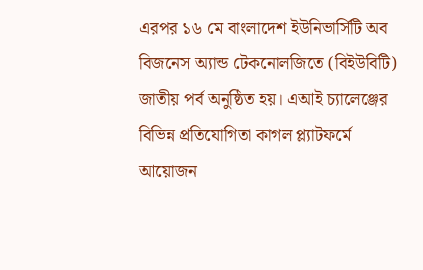এরপর ১৬ মে বাংলাদেশ ইউনিভার্সিটি অব বিজনেস অ্যান্ড টেকনোলজিতে (বিইউবিটি) জাতীয় পর্ব অনুষ্ঠিত হয়। এআই চ্যালেঞ্জের বিভিন্ন প্রতিযোগিতা কাগল প্ল্যাটফর্মে আয়োজন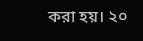করা হয়। ২০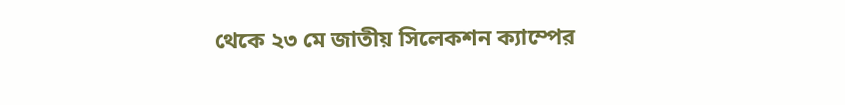থেকে ২৩ মে জাতীয় সিলেকশন ক্যাম্পের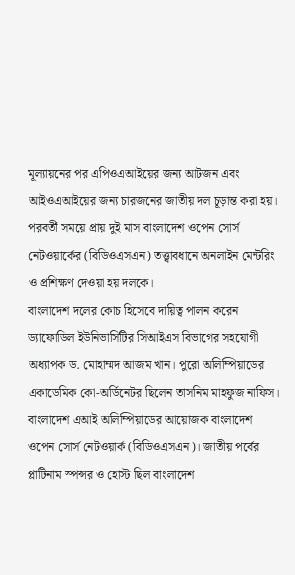মূল্যায়নের পর এপিওএআইয়ের জন্য আটজন এবং আইওএআইয়ের জন্য চারজনের জাতীয় দল চূড়ান্ত করা হয়।
পরবর্তী সময়ে প্রায় দুই মাস বাংলাদেশ ওপেন সোর্স নেটওয়ার্কের (বিডিওএসএন) তত্ত্বাবধানে অনলাইন মেন্টরিং ও প্রশিক্ষণ দেওয়া হয় দলকে।
বাংলাদেশ দলের কোচ হিসেবে দায়িত্ব পালন করেন ড্যাফোডিল ইউনিভার্সিটির সিআইএস বিভাগের সহযোগী অধ্যাপক ড. মোহাম্মদ আজম খান। পুরো অলিম্পিয়াডের একাডেমিক কো-অর্ডিনেটর ছিলেন তাসনিম মাহফুজ নাফিস।
বাংলাদেশ এআই অলিম্পিয়াডের আয়োজক বাংলাদেশ ওপেন সোর্স নেটওয়ার্ক (বিডিওএসএন)। জাতীয় পর্বের প্লাটিনাম স্পন্সর ও হোস্ট ছিল বাংলাদেশ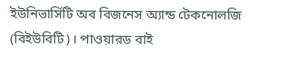ইউনিভার্সিটি অব বিজনেস অ্যান্ড টেকনোলজি (বিইউবিটি)। পাওয়ারড বাই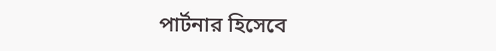পার্টনার হিসেবে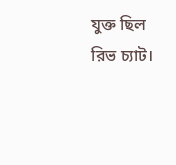যুক্ত ছিল রিভ চ্যাট।